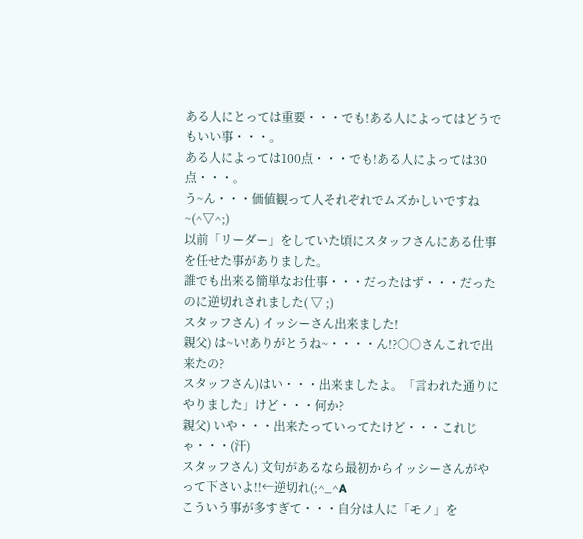ある人にとっては重要・・・でも!ある人によってはどうでもいい事・・・。
ある人によっては100点・・・でも!ある人によっては30点・・・。
う~ん・・・価値観って人それぞれでムズかしいですね~(^▽^;)
以前「リーダー」をしていた頃にスタッフさんにある仕事を任せた事がありました。
誰でも出来る簡単なお仕事・・・だったはず・・・だったのに逆切れされました( ▽ ;)
スタッフさん) イッシーさん出来ました!
親父) は~い!ありがとうね~・・・・ん!?○○さんこれで出来たの?
スタッフさん)はい・・・出来ましたよ。「言われた通りにやりました」けど・・・何か?
親父) いや・・・出来たっていってたけど・・・これじゃ・・・(汗)
スタッフさん) 文句があるなら最初からイッシーさんがやって下さいよ!!←逆切れ(;^_^A
こういう事が多すぎて・・・自分は人に「モノ」を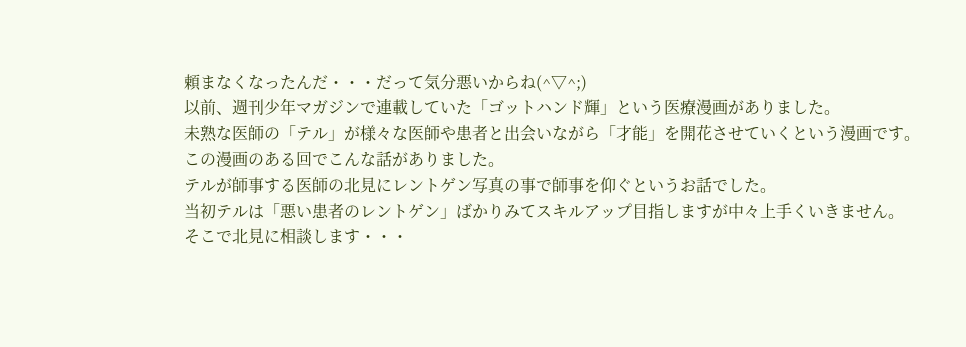頼まなくなったんだ・・・だって気分悪いからね(^▽^;)
以前、週刊少年マガジンで連載していた「ゴットハンド輝」という医療漫画がありました。
未熟な医師の「テル」が様々な医師や患者と出会いながら「才能」を開花させていくという漫画です。
この漫画のある回でこんな話がありました。
テルが師事する医師の北見にレントゲン写真の事で師事を仰ぐというお話でした。
当初テルは「悪い患者のレントゲン」ばかりみてスキルアップ目指しますが中々上手くいきません。
そこで北見に相談します・・・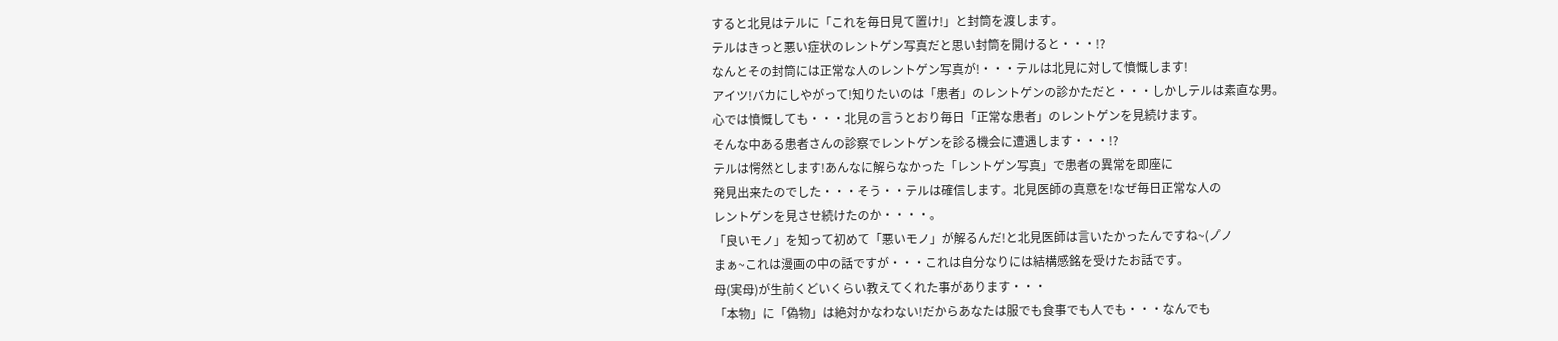すると北見はテルに「これを毎日見て置け!」と封筒を渡します。
テルはきっと悪い症状のレントゲン写真だと思い封筒を開けると・・・!?
なんとその封筒には正常な人のレントゲン写真が!・・・テルは北見に対して憤慨します!
アイツ!バカにしやがって!知りたいのは「患者」のレントゲンの診かただと・・・しかしテルは素直な男。
心では憤慨しても・・・北見の言うとおり毎日「正常な患者」のレントゲンを見続けます。
そんな中ある患者さんの診察でレントゲンを診る機会に遭遇します・・・!?
テルは愕然とします!あんなに解らなかった「レントゲン写真」で患者の異常を即座に
発見出来たのでした・・・そう・・テルは確信します。北見医師の真意を!なぜ毎日正常な人の
レントゲンを見させ続けたのか・・・・。
「良いモノ」を知って初めて「悪いモノ」が解るんだ!と北見医師は言いたかったんですね~(ノ゚ノ
まぁ~これは漫画の中の話ですが・・・これは自分なりには結構感銘を受けたお話です。
母(実母)が生前くどいくらい教えてくれた事があります・・・
「本物」に「偽物」は絶対かなわない!だからあなたは服でも食事でも人でも・・・なんでも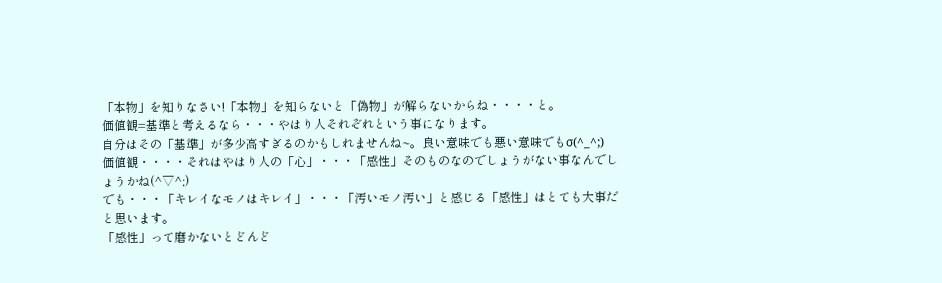「本物」を知りなさい!「本物」を知らないと「偽物」が解らないからね・・・・と。
価値観=基準と考えるなら・・・やはり人それぞれという事になります。
自分はその「基準」が多少高すぎるのかもしれませんね~。良い意味でも悪い意味でもσ(^_^;)
価値観・・・・それはやはり人の「心」・・・「感性」そのものなのでしょうがない事なんでしょうかね(^▽^;)
でも・・・「キレイなモノはキレイ」・・・「汚いモノ汚い」と感じる「感性」はとても大事だと思います。
「感性」って磨かないとどんど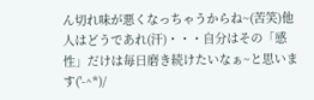ん切れ味が悪くなっちゃうからね~(苦笑)他人はどうであれ(汗)・・・自分はその「感性」だけは毎日磨き続けたいなぁ~と思います('-^*)/